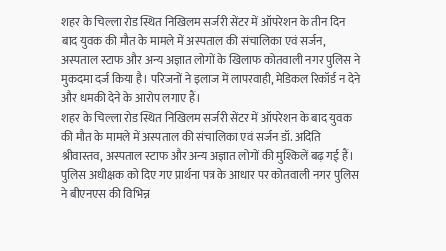शहर के चिल्ला रोड स्थित निखिलम सर्जरी सेंटर में ऑपरेशन के तीन दिन बाद युवक की मौत के मामले में अस्पताल की संचालिका एवं सर्जन, अस्पताल स्टाफ और अन्य अज्ञात लोगों के खिलाफ कोतवाली नगर पुलिस ने मुकदमा दर्ज किया है। परिजनों ने इलाज में लापरवाही, मेडिकल रिकॉर्ड न देने और धमकी देने के आरोप लगाए हैं।
शहर के चिल्ला रोड स्थित निखिलम सर्जरी सेंटर में ऑपरेशन के बाद युवक की मौत के मामले में अस्पताल की संचालिका एवं सर्जन डॉ. अदिति श्रीवास्तव, अस्पताल स्टाफ और अन्य अज्ञात लोगों की मुश्किलें बढ़ गई हैं। पुलिस अधीक्षक को दिए गए प्रार्थना पत्र के आधार पर कोतवाली नगर पुलिस ने बीएनएस की विभिन्न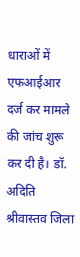धाराओं में एफआईआर दर्ज कर मामले की जांच शुरू कर दी है। डॉ. अदिति श्रीवास्तव जिला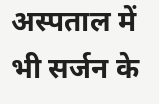अस्पताल में भी सर्जन के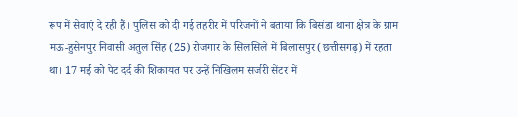रूप में सेवाएं दे रही हैं। पुलिस को दी गई तहरीर में परिजनों ने बताया कि बिसंडा थाना क्षेत्र के ग्राम मऊ-हुसेनपुर निवासी अतुल सिंह (25) रोजगार के सिलसिले में बिलासपुर (छत्तीसगढ़) में रहता था। 17 मई को पेट दर्द की शिकायत पर उन्हें निखिलम सर्जरी सेंटर में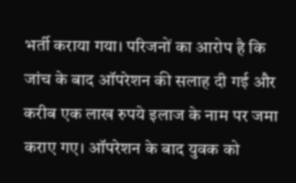भर्ती कराया गया। परिजनों का आरोप है कि जांच के बाद ऑपरेशन की सलाह दी गई और करीब एक लाख रुपये इलाज के नाम पर जमा कराए गए। ऑपरेशन के बाद युवक को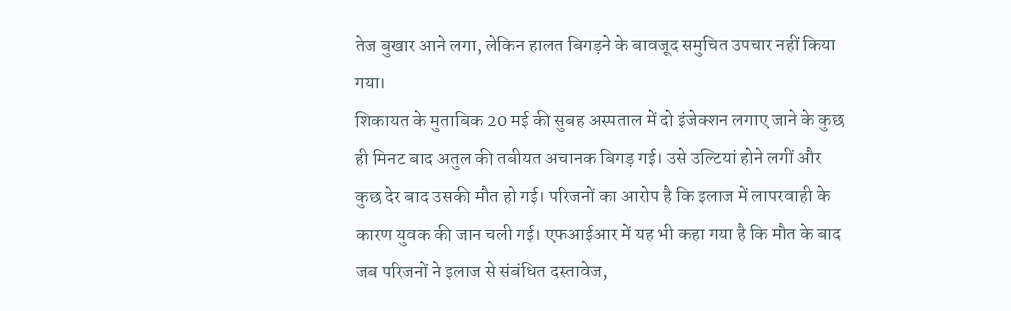तेज बुखार आने लगा, लेकिन हालत बिगड़ने के बावजूद समुचित उपचार नहीं किया गया।
शिकायत के मुताबिक 20 मई की सुबह अस्पताल में दो इंजेक्शन लगाए जाने के कुछ ही मिनट बाद अतुल की तबीयत अचानक बिगड़ गई। उसे उल्टियां होने लगीं और कुछ देर बाद उसकी मौत हो गई। परिजनों का आरोप है कि इलाज में लापरवाही के कारण युवक की जान चली गई। एफआईआर में यह भी कहा गया है कि मौत के बाद जब परिजनों ने इलाज से संबंधित दस्तावेज,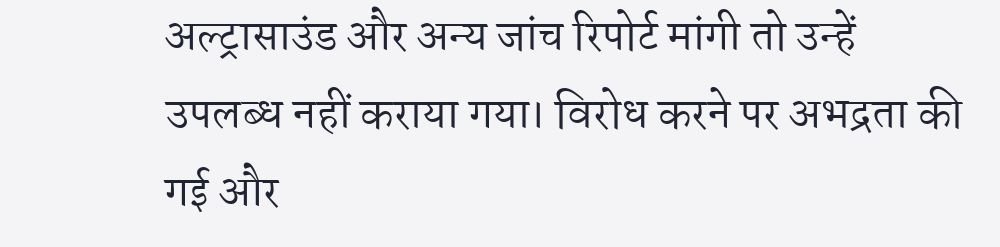अल्ट्रासाउंड और अन्य जांच रिपोर्ट मांगी तो उन्हें उपलब्ध नहीं कराया गया। विरोध करने पर अभद्रता की गई और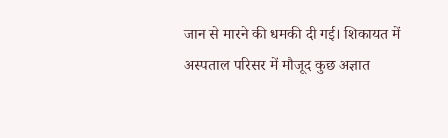जान से मारने की धमकी दी गई। शिकायत में अस्पताल परिसर में मौजूद कुछ अज्ञात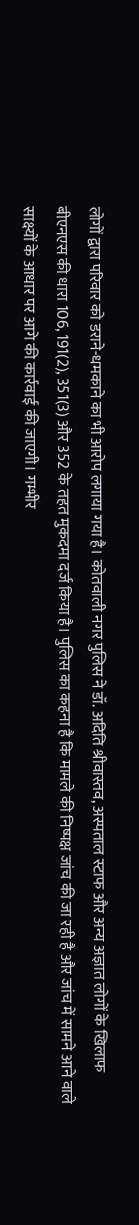लोगों द्वारा परिवार को डराने-धमकाने का भी आरोप लगाया गया है। कोतवाली नगर पुलिस ने डॉ. अदिति श्रीवास्तव, अस्पताल स्टाफ और अन्य अज्ञात लोगों के खिलाफ बीएनएस की धारा 106, 191(2), 351(3) और 352 के तहत मुकदमा दर्ज किया है। पुलिस का कहना है कि मामले की निष्पक्ष जांच की जा रही है और जांच में सामने आने वाले साक्ष्यों के आधार पर आगे की कार्रवाई की जाएगी। गम्भीर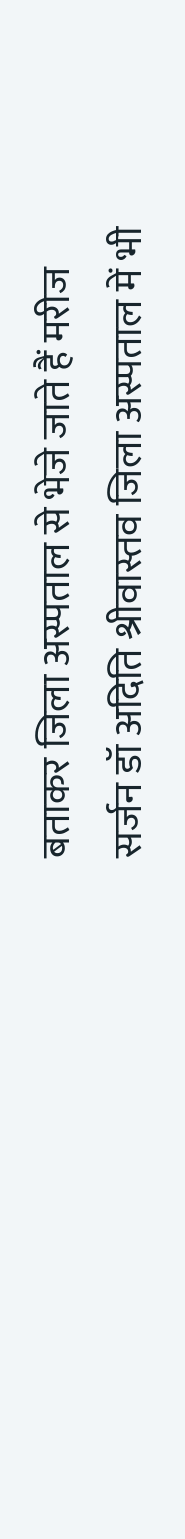बताकर जिला अस्पताल से भेजे जाते हैं मरीज
सर्जन डॉ अदिति श्रीवास्तव जिला अस्पताल में भी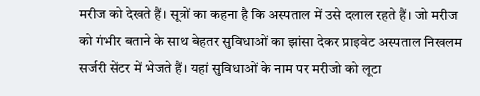मरीज को देखते हैं। सूत्रों का कहना है कि अस्पताल में उसे दलाल रहते हैं। जो मरीज को गंभीर बताने के साथ बेहतर सुविधाओं का झांसा देकर प्राइवेट अस्पताल निखलम सर्जरी सेंटर में भेजते हैं। यहां सुविधाओं के नाम पर मरीजो को लूटा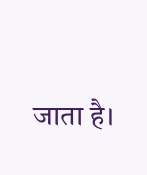जाता है।